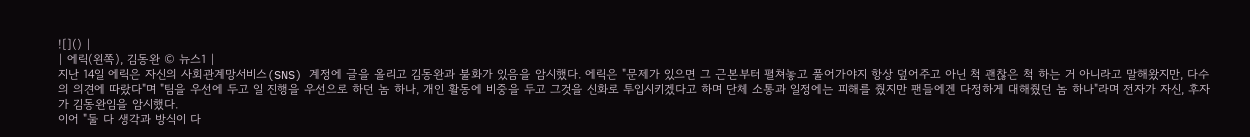![]() |
| 에릭(왼쪽), 김동완 © 뉴스1 |
지난 14일 에릭은 자신의 사회관계망서비스(SNS) 계정에 글을 올리고 김동완과 불화가 있음을 암시했다. 에릭은 "문제가 있으면 그 근본부터 펼쳐놓고 풀어가야지 항상 덮어주고 아닌 척 괜찮은 척 하는 거 아니라고 말해왔지만, 다수의 의견에 따랐다"며 "팀을 우선에 두고 일 진행을 우선으로 하던 놈 하나, 개인 활동에 비중을 두고 그것을 신화로 투입시키겠다고 하며 단체 소통과 일정에는 피해를 줬지만 팬들에겐 다정하게 대해줬던 놈 하나"라며 전자가 자신, 후자가 김동완임을 암시했다.
이어 "둘 다 생각과 방식이 다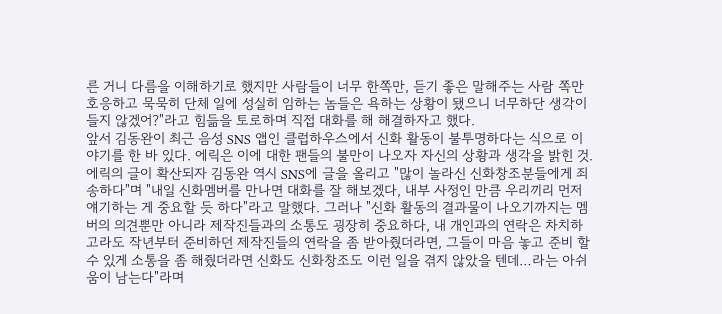른 거니 다름을 이해하기로 했지만 사람들이 너무 한쪽만, 듣기 좋은 말해주는 사람 쪽만 호응하고 묵묵히 단체 일에 성실히 임하는 놈들은 욕하는 상황이 됐으니 너무하단 생각이 들지 않겠어?"라고 힘듦을 토로하며 직접 대화를 해 해결하자고 했다.
앞서 김동완이 최근 음성 SNS 앱인 클럽하우스에서 신화 활동이 불투명하다는 식으로 이야기를 한 바 있다. 에릭은 이에 대한 팬들의 불만이 나오자 자신의 상황과 생각을 밝힌 것.
에릭의 글이 확산되자 김동완 역시 SNS에 글을 올리고 "많이 놀라신 신화창조분들에게 죄송하다"며 "내일 신화멤버를 만나면 대화를 잘 해보겠다, 내부 사정인 만큼 우리끼리 먼저 얘기하는 게 중요할 듯 하다"라고 말했다. 그러나 "신화 활동의 결과물이 나오기까지는 멤버의 의견뿐만 아니라 제작진들과의 소통도 굉장히 중요하다, 내 개인과의 연락은 차치하고라도 작년부터 준비하던 제작진들의 연락을 좀 받아줬더라면, 그들이 마음 놓고 준비 할수 있게 소통을 좀 해줬더라면 신화도 신화창조도 이런 일을 겪지 않았을 텐데…라는 아쉬움이 남는다"라며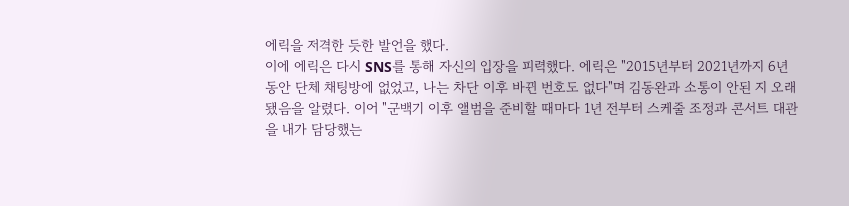에릭을 저격한 듯한 발언을 했다.
이에 에릭은 다시 SNS를 통해 자신의 입장을 피력했다. 에릭은 "2015년부터 2021년까지 6년 동안 단체 채팅방에 없었고, 나는 차단 이후 바뀐 번호도 없다"며 김동완과 소통이 안된 지 오래됐음을 알렸다. 이어 "군백기 이후 앨범을 준비할 때마다 1년 전부터 스케줄 조정과 콘서트 대관을 내가 담당했는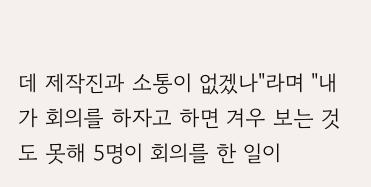데 제작진과 소통이 없겠나"라며 "내가 회의를 하자고 하면 겨우 보는 것도 못해 5명이 회의를 한 일이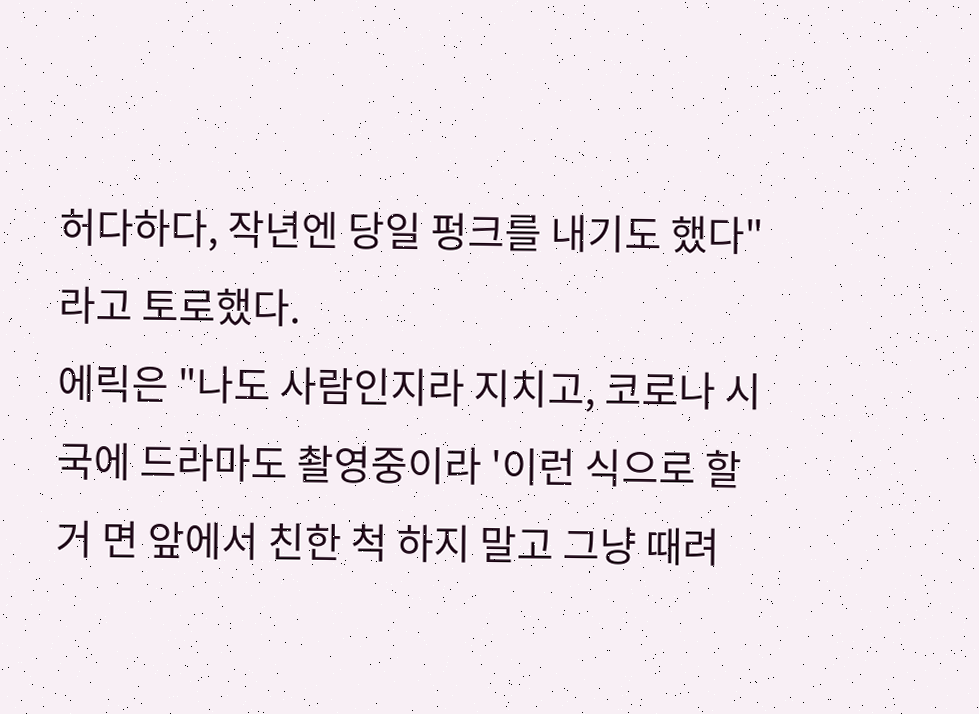허다하다, 작년엔 당일 펑크를 내기도 했다"라고 토로했다.
에릭은 "나도 사람인지라 지치고, 코로나 시국에 드라마도 촬영중이라 '이런 식으로 할거 면 앞에서 친한 척 하지 말고 그냥 때려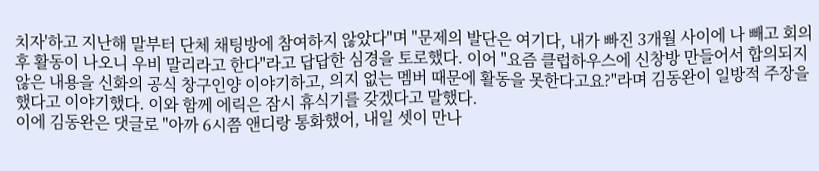치자'하고 지난해 말부터 단체 채팅방에 참여하지 않았다"며 "문제의 발단은 여기다, 내가 빠진 3개월 사이에 나 빼고 회의 후 활동이 나오니 우비 말리라고 한다"라고 답답한 심경을 토로했다. 이어 "요즘 클럽하우스에 신창방 만들어서 합의되지 않은 내용을 신화의 공식 창구인양 이야기하고, 의지 없는 멤버 때문에 활동을 못한다고요?"라며 김동완이 일방적 주장을 했다고 이야기했다. 이와 함께 에릭은 잠시 휴식기를 갖겠다고 말했다.
이에 김동완은 댓글로 "아까 6시쯤 앤디랑 통화했어, 내일 셋이 만나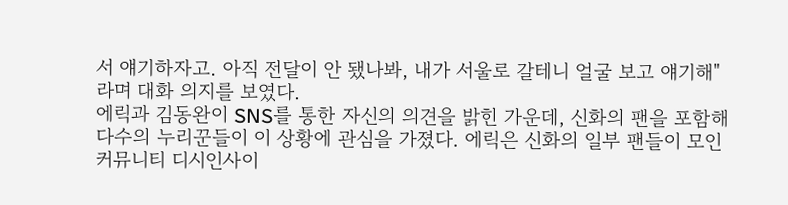서 얘기하자고. 아직 전달이 안 됐나봐, 내가 서울로 갈테니 얼굴 보고 얘기해"라며 대화 의지를 보였다.
에릭과 김동완이 SNS를 통한 자신의 의견을 밝힌 가운데, 신화의 팬을 포함해 다수의 누리꾼들이 이 상황에 관심을 가졌다. 에릭은 신화의 일부 팬들이 모인 커뮤니티 디시인사이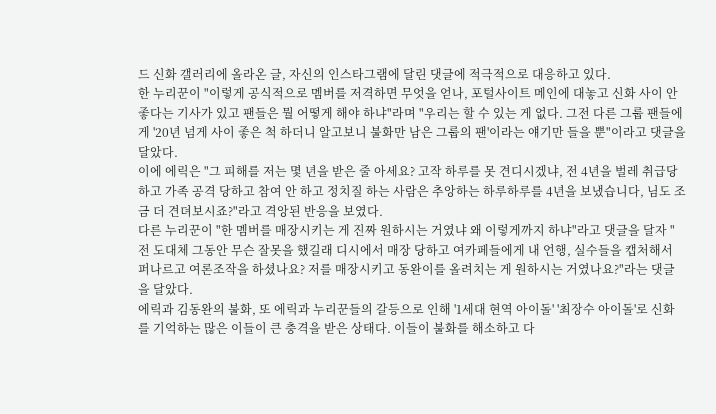드 신화 갤러리에 올라온 글, 자신의 인스타그램에 달린 댓글에 적극적으로 대응하고 있다.
한 누리꾼이 "이렇게 공식적으로 멤버를 저격하면 무엇을 얻나, 포털사이트 메인에 대놓고 신화 사이 안 좋다는 기사가 있고 팬들은 뭘 어떻게 해야 하냐"라며 "우리는 할 수 있는 게 없다. 그전 다른 그룹 팬들에게 '20년 넘게 사이 좋은 척 하더니 알고보니 불화만 남은 그룹의 팬'이라는 얘기만 들을 뿐"이라고 댓글을 달았다.
이에 에릭은 "그 피해를 저는 몇 년을 받은 줄 아세요? 고작 하루를 못 견디시겠냐, 전 4년을 벌레 취급당하고 가족 공격 당하고 참여 안 하고 정치질 하는 사람은 추앙하는 하루하루를 4년을 보냈습니다, 님도 조금 더 견뎌보시죠?"라고 격앙된 반응을 보였다.
다른 누리꾼이 "한 멤버를 매장시키는 게 진짜 원하시는 거였냐 왜 이렇게까지 하냐"라고 댓글을 달자 "전 도대체 그동안 무슨 잘못을 했길래 디시에서 매장 당하고 여카페들에게 내 언행, 실수들을 캡처해서 퍼나르고 여론조작을 하셨나요? 저를 매장시키고 동완이를 올려치는 게 원하시는 거였나요?"라는 댓글을 달았다.
에릭과 김동완의 불화, 또 에릭과 누리꾼들의 갈등으로 인해 '1세대 현역 아이돌' '최장수 아이돌'로 신화를 기억하는 많은 이들이 큰 충격을 받은 상태다. 이들이 불화를 해소하고 다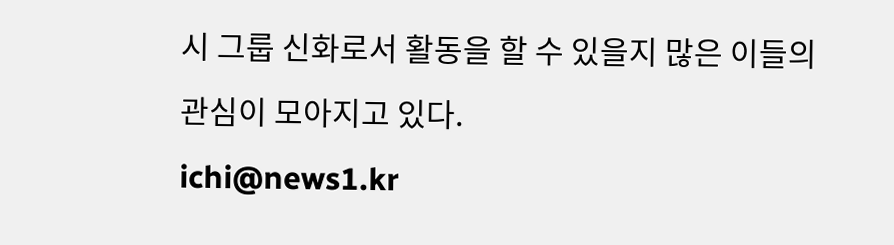시 그룹 신화로서 활동을 할 수 있을지 많은 이들의 관심이 모아지고 있다.
ichi@news1.kr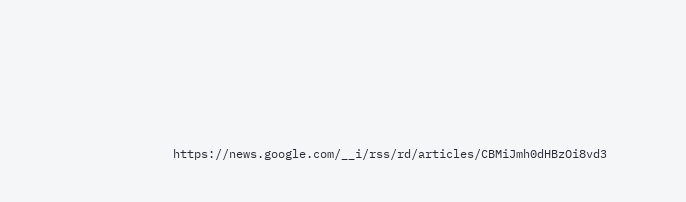https://news.google.com/__i/rss/rd/articles/CBMiJmh0dHBzOi8vd3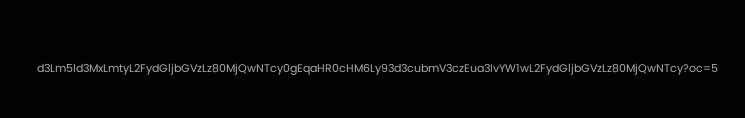d3Lm5ld3MxLmtyL2FydGljbGVzLz80MjQwNTcy0gEqaHR0cHM6Ly93d3cubmV3czEua3IvYW1wL2FydGljbGVzLz80MjQwNTcy?oc=5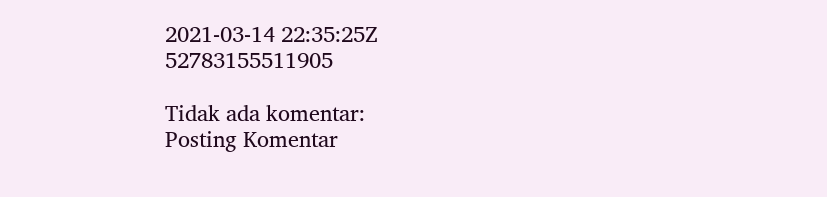2021-03-14 22:35:25Z
52783155511905

Tidak ada komentar:
Posting Komentar